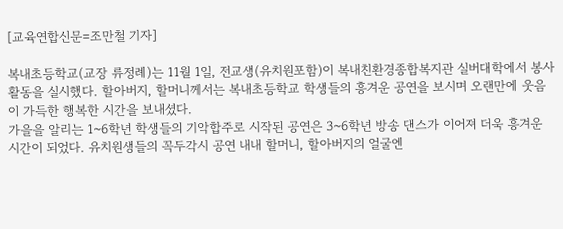[교육연합신문=조만철 기자]

복내초등학교(교장 류정례)는 11월 1일, 전교생(유치원포함)이 복내친환경종합복지관 실버대학에서 봉사활동을 실시했다. 할아버지, 할머니께서는 복내초등학교 학생들의 흥겨운 공연을 보시며 오랜만에 웃음이 가득한 행복한 시간을 보내셨다.
가을을 알리는 1~6학년 학생들의 기악합주로 시작된 공연은 3~6학년 방송 댄스가 이어져 더욱 흥겨운 시간이 되었다. 유치원생들의 꼭두각시 공연 내내 할머니, 할아버지의 얼굴엔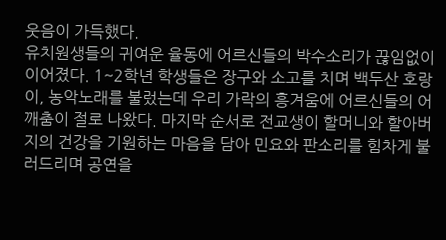웃음이 가득했다.
유치원생들의 귀여운 율동에 어르신들의 박수소리가 끊임없이 이어졌다. 1~2학년 학생들은 장구와 소고를 치며 백두산 호랑이, 농악노래를 불렀는데 우리 가락의 흥겨움에 어르신들의 어깨춤이 절로 나왔다. 마지막 순서로 전교생이 할머니와 할아버지의 건강을 기원하는 마음을 담아 민요와 판소리를 힘차게 불러드리며 공연을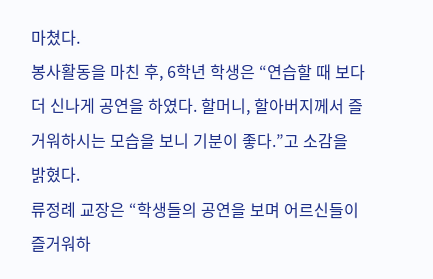마쳤다.
봉사활동을 마친 후, 6학년 학생은 “연습할 때 보다 더 신나게 공연을 하였다. 할머니, 할아버지께서 즐거워하시는 모습을 보니 기분이 좋다.”고 소감을 밝혔다.
류정례 교장은 “학생들의 공연을 보며 어르신들이 즐거워하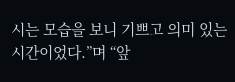시는 모습을 보니 기쁘고 의미 있는 시간이었다.”며 “앞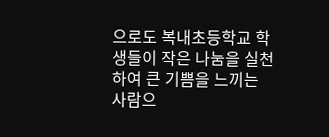으로도 복내초등학교 학생들이 작은 나눔을 실천하여 큰 기쁨을 느끼는 사람으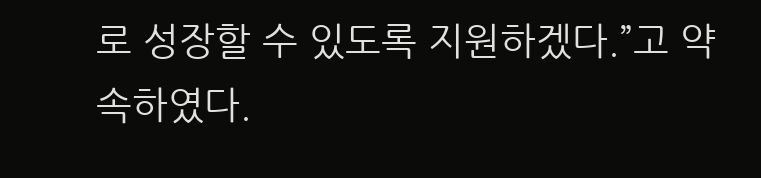로 성장할 수 있도록 지원하겠다.”고 약속하였다.